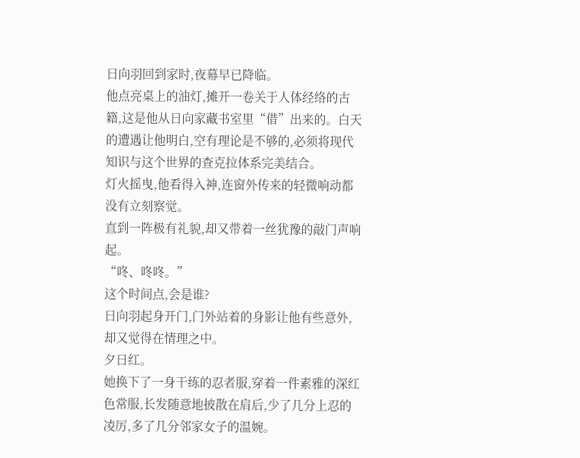日向羽回到家时,夜幕早已降临。
他点亮桌上的油灯,摊开一卷关于人体经络的古籍,这是他从日向家藏书室里“借”出来的。白天的遭遇让他明白,空有理论是不够的,必须将现代知识与这个世界的查克拉体系完美结合。
灯火摇曳,他看得入神,连窗外传来的轻微响动都没有立刻察觉。
直到一阵极有礼貌,却又带着一丝犹豫的敲门声响起。
“咚、咚咚。”
这个时间点,会是谁?
日向羽起身开门,门外站着的身影让他有些意外,却又觉得在情理之中。
夕日红。
她换下了一身干练的忍者服,穿着一件素雅的深红色常服,长发随意地披散在肩后,少了几分上忍的凌厉,多了几分邻家女子的温婉。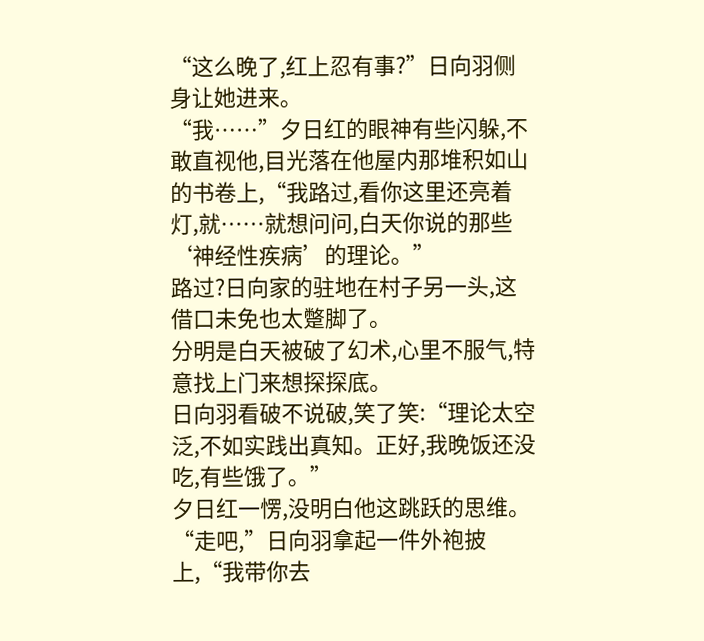“这么晚了,红上忍有事?”日向羽侧身让她进来。
“我……”夕日红的眼神有些闪躲,不敢直视他,目光落在他屋内那堆积如山的书卷上,“我路过,看你这里还亮着灯,就……就想问问,白天你说的那些‘神经性疾病’的理论。”
路过?日向家的驻地在村子另一头,这借口未免也太蹩脚了。
分明是白天被破了幻术,心里不服气,特意找上门来想探探底。
日向羽看破不说破,笑了笑:“理论太空泛,不如实践出真知。正好,我晚饭还没吃,有些饿了。”
夕日红一愣,没明白他这跳跃的思维。
“走吧,”日向羽拿起一件外袍披上,“我带你去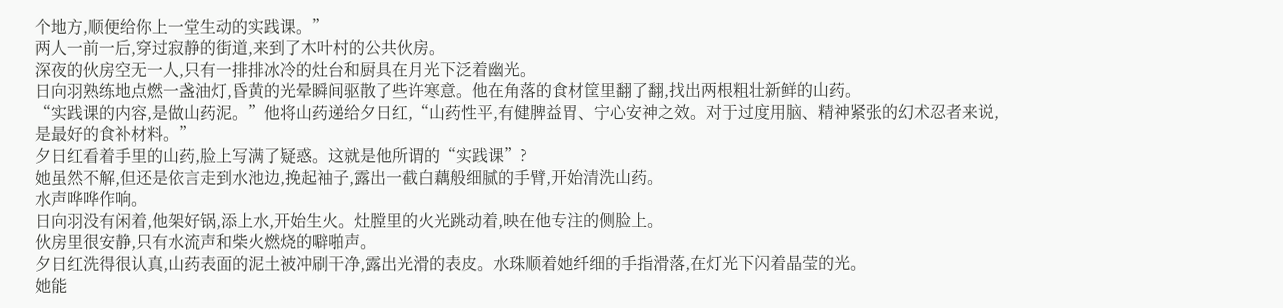个地方,顺便给你上一堂生动的实践课。”
两人一前一后,穿过寂静的街道,来到了木叶村的公共伙房。
深夜的伙房空无一人,只有一排排冰冷的灶台和厨具在月光下泛着幽光。
日向羽熟练地点燃一盏油灯,昏黄的光晕瞬间驱散了些许寒意。他在角落的食材筐里翻了翻,找出两根粗壮新鲜的山药。
“实践课的内容,是做山药泥。”他将山药递给夕日红,“山药性平,有健脾益胃、宁心安神之效。对于过度用脑、精神紧张的幻术忍者来说,是最好的食补材料。”
夕日红看着手里的山药,脸上写满了疑惑。这就是他所谓的“实践课”?
她虽然不解,但还是依言走到水池边,挽起袖子,露出一截白藕般细腻的手臂,开始清洗山药。
水声哗哗作响。
日向羽没有闲着,他架好锅,添上水,开始生火。灶膛里的火光跳动着,映在他专注的侧脸上。
伙房里很安静,只有水流声和柴火燃烧的噼啪声。
夕日红洗得很认真,山药表面的泥土被冲刷干净,露出光滑的表皮。水珠顺着她纤细的手指滑落,在灯光下闪着晶莹的光。
她能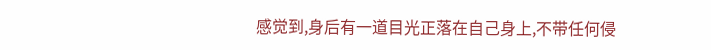感觉到,身后有一道目光正落在自己身上,不带任何侵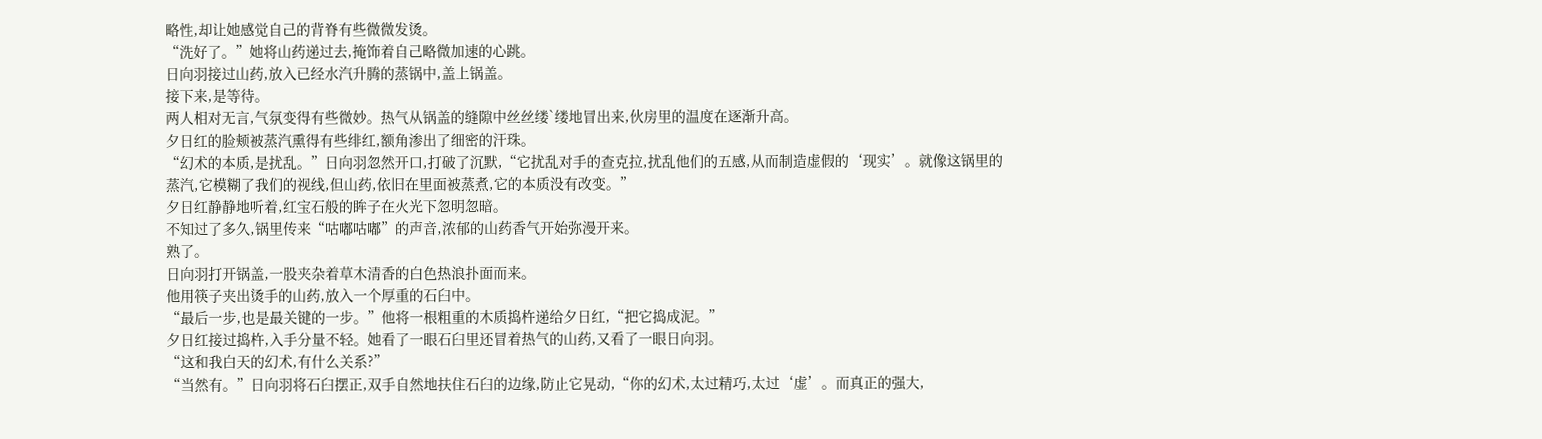略性,却让她感觉自己的背脊有些微微发烫。
“洗好了。”她将山药递过去,掩饰着自己略微加速的心跳。
日向羽接过山药,放入已经水汽升腾的蒸锅中,盖上锅盖。
接下来,是等待。
两人相对无言,气氛变得有些微妙。热气从锅盖的缝隙中丝丝缕`缕地冒出来,伙房里的温度在逐渐升高。
夕日红的脸颊被蒸汽熏得有些绯红,额角渗出了细密的汗珠。
“幻术的本质,是扰乱。”日向羽忽然开口,打破了沉默,“它扰乱对手的查克拉,扰乱他们的五感,从而制造虚假的‘现实’。就像这锅里的蒸汽,它模糊了我们的视线,但山药,依旧在里面被蒸煮,它的本质没有改变。”
夕日红静静地听着,红宝石般的眸子在火光下忽明忽暗。
不知过了多久,锅里传来“咕嘟咕嘟”的声音,浓郁的山药香气开始弥漫开来。
熟了。
日向羽打开锅盖,一股夹杂着草木清香的白色热浪扑面而来。
他用筷子夹出烫手的山药,放入一个厚重的石臼中。
“最后一步,也是最关键的一步。”他将一根粗重的木质捣杵递给夕日红,“把它捣成泥。”
夕日红接过捣杵,入手分量不轻。她看了一眼石臼里还冒着热气的山药,又看了一眼日向羽。
“这和我白天的幻术,有什么关系?”
“当然有。”日向羽将石臼摆正,双手自然地扶住石臼的边缘,防止它晃动,“你的幻术,太过精巧,太过‘虚’。而真正的强大,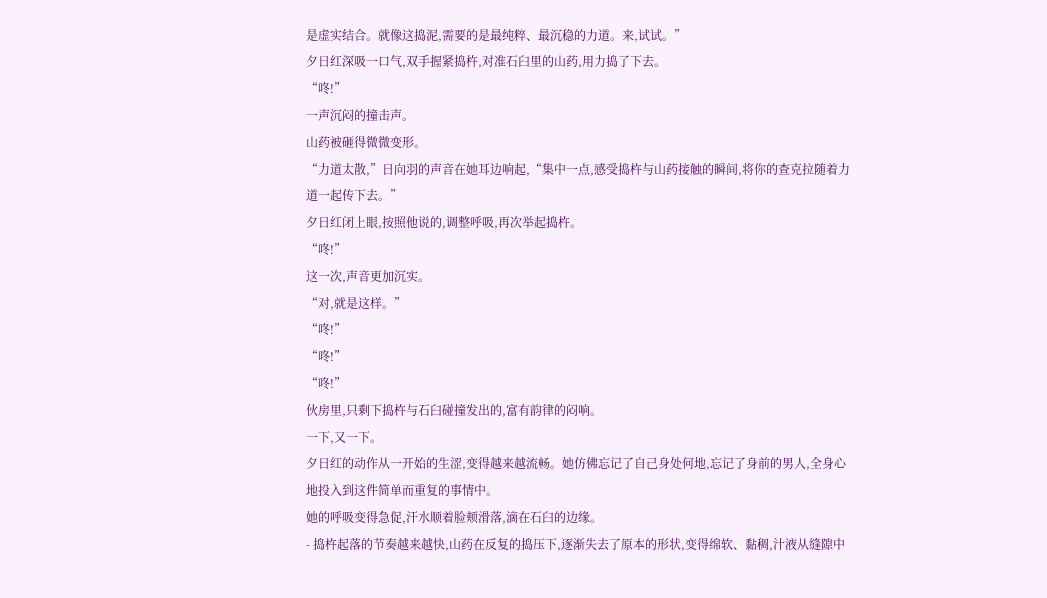是虚实结合。就像这捣泥,需要的是最纯粹、最沉稳的力道。来,试试。”
夕日红深吸一口气,双手握紧捣杵,对准石臼里的山药,用力捣了下去。
“咚!”
一声沉闷的撞击声。
山药被砸得微微变形。
“力道太散,”日向羽的声音在她耳边响起,“集中一点,感受捣杵与山药接触的瞬间,将你的查克拉随着力道一起传下去。”
夕日红闭上眼,按照他说的,调整呼吸,再次举起捣杵。
“咚!”
这一次,声音更加沉实。
“对,就是这样。”
“咚!”
“咚!”
“咚!”
伙房里,只剩下捣杵与石臼碰撞发出的,富有韵律的闷响。
一下,又一下。
夕日红的动作从一开始的生涩,变得越来越流畅。她仿佛忘记了自己身处何地,忘记了身前的男人,全身心地投入到这件简单而重复的事情中。
她的呼吸变得急促,汗水顺着脸颊滑落,滴在石臼的边缘。
- 捣杵起落的节奏越来越快,山药在反复的捣压下,逐渐失去了原本的形状,变得绵软、黏稠,汁液从缝隙中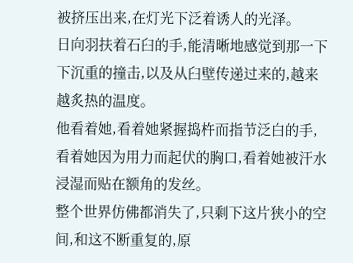被挤压出来,在灯光下泛着诱人的光泽。
日向羽扶着石臼的手,能清晰地感觉到那一下下沉重的撞击,以及从臼壁传递过来的,越来越炙热的温度。
他看着她,看着她紧握捣杵而指节泛白的手,看着她因为用力而起伏的胸口,看着她被汗水浸湿而贴在额角的发丝。
整个世界仿佛都消失了,只剩下这片狭小的空间,和这不断重复的,原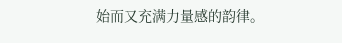始而又充满力量感的韵律。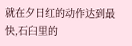就在夕日红的动作达到最快,石臼里的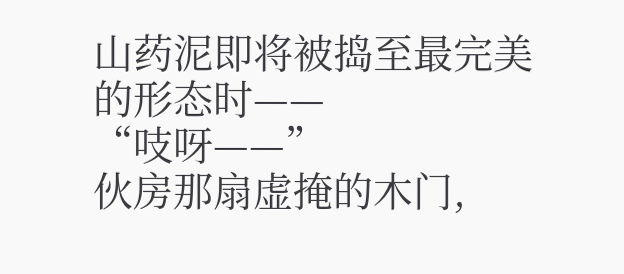山药泥即将被捣至最完美的形态时——
“吱呀——”
伙房那扇虚掩的木门,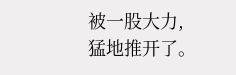被一股大力,猛地推开了。